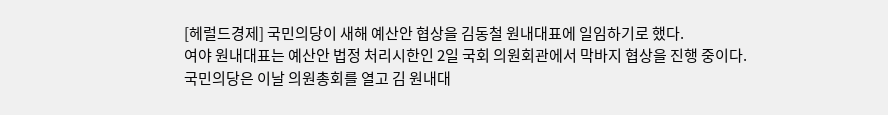[헤럴드경제] 국민의당이 새해 예산안 협상을 김동철 원내대표에 일임하기로 했다.
여야 원내대표는 예산안 법정 처리시한인 2일 국회 의원회관에서 막바지 협상을 진행 중이다.
국민의당은 이날 의원총회를 열고 김 원내대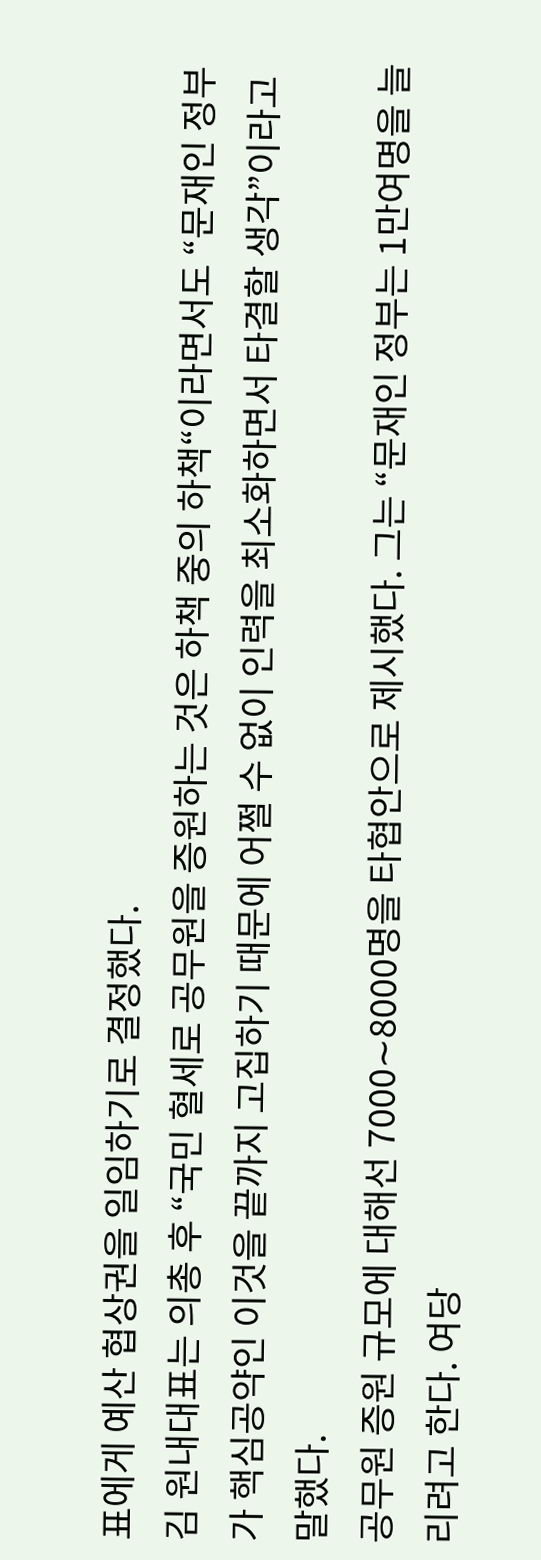표에게 예산 협상권을 일임하기로 결정했다.
김 원내대표는 의총 후 “국민 혈세로 공무원을 증원하는 것은 하책 중의 하책“이라면서도 “문재인 정부가 핵심공약인 이것을 끝까지 고집하기 때문에 어쩔 수 없이 인력을 최소화하면서 타결할 생각”이라고 말했다.
공무원 증원 규모에 대해선 7000∼8000명을 타협안으로 제시했다. 그는 “문재인 정부는 1만여명을 늘리려고 한다. 여당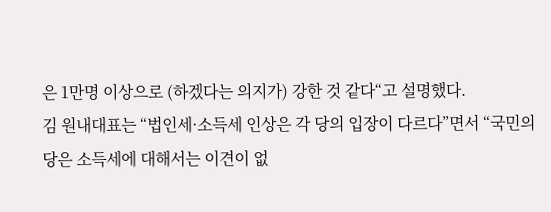은 1만명 이상으로 (하겠다는 의지가) 강한 것 같다“고 설명했다.
김 원내대표는 “법인세·소득세 인상은 각 당의 입장이 다르다”면서 “국민의당은 소득세에 대해서는 이견이 없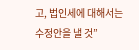고, 법인세에 대해서는 수정안을 낼 것”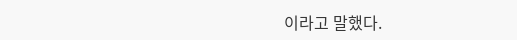이라고 말했다.